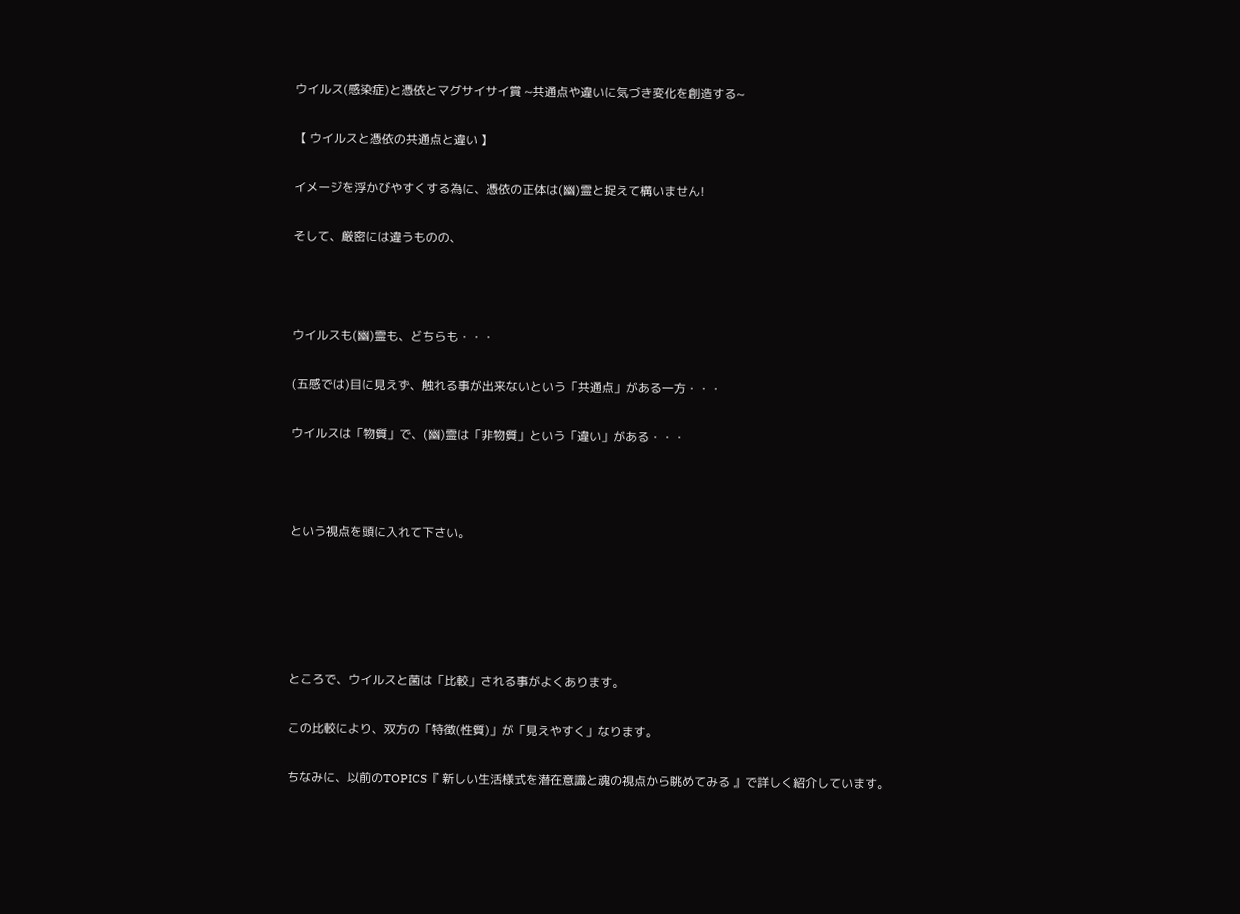ウイルス(感染症)と憑依とマグサイサイ賞 ~共通点や違いに気づき変化を創造する~

【 ウイルスと憑依の共通点と違い 】

イメージを浮かびやすくする為に、憑依の正体は(幽)霊と捉えて構いません!

そして、厳密には違うものの、



ウイルスも(幽)霊も、どちらも・・・

(五感では)目に見えず、触れる事が出来ないという「共通点」がある一方・・・

ウイルスは「物質」で、(幽)霊は「非物質」という「違い」がある・・・



という視点を頭に入れて下さい。





ところで、ウイルスと菌は「比較」される事がよくあります。

この比較により、双方の「特徴(性質)」が「見えやすく」なります。

ちなみに、以前のTOPICS『 新しい生活様式を潜在意識と魂の視点から眺めてみる 』で詳しく紹介しています。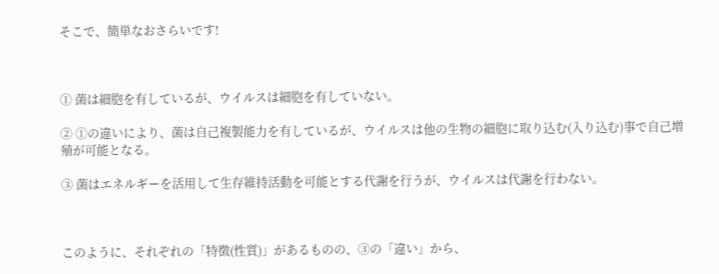そこで、簡単なおさらいです!



① 菌は細胞を有しているが、ウイルスは細胞を有していない。

② ①の違いにより、菌は自己複製能力を有しているが、ウイルスは他の生物の細胞に取り込む(入り込む)事で自己増殖が可能となる。

③ 菌はエネルギーを活用して生存維持活動を可能とする代謝を行うが、ウイルスは代謝を行わない。



このように、それぞれの「特徴(性質)」があるものの、③の「違い」から、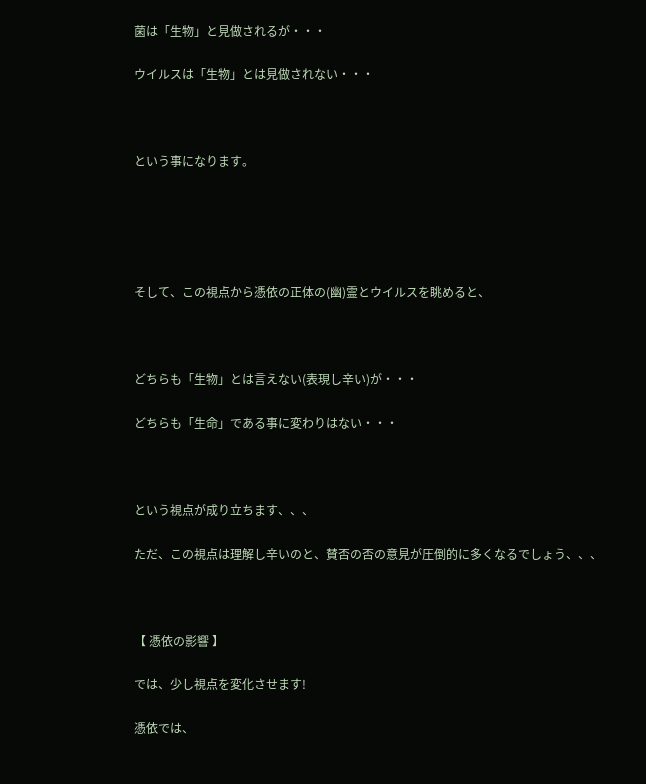菌は「生物」と見做されるが・・・

ウイルスは「生物」とは見做されない・・・



という事になります。





そして、この視点から憑依の正体の(幽)霊とウイルスを眺めると、



どちらも「生物」とは言えない(表現し辛い)が・・・

どちらも「生命」である事に変わりはない・・・



という視点が成り立ちます、、、

ただ、この視点は理解し辛いのと、賛否の否の意見が圧倒的に多くなるでしょう、、、



【 憑依の影響 】

では、少し視点を変化させます!

憑依では、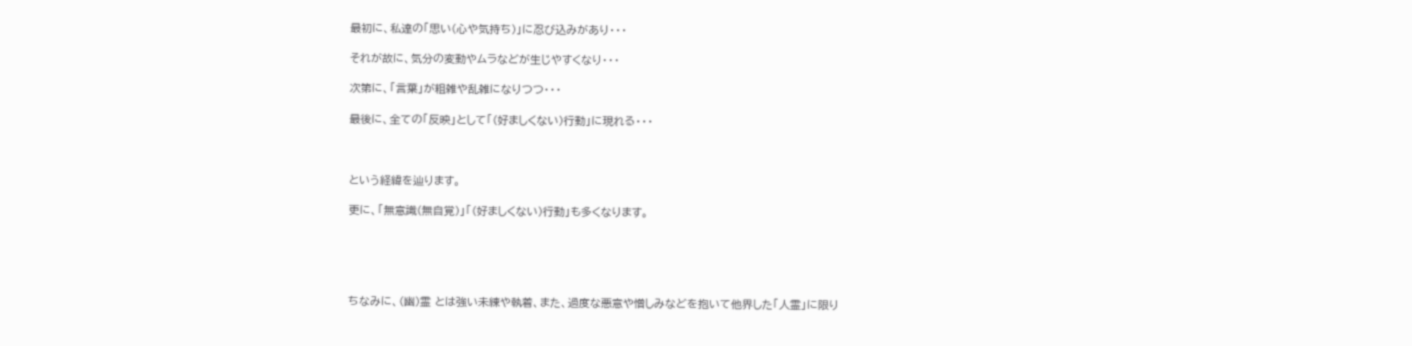最初に、私達の「思い(心や気持ち)」に忍び込みがあり・・・

それが故に、気分の変動やムラなどが生じやすくなり・・・

次第に、「言葉」が粗雑や乱雑になりつつ・・・

最後に、全ての「反映」として「(好ましくない)行動」に現れる・・・



という経緯を辿ります。

更に、「無意識(無自覚)」「(好ましくない)行動」も多くなります。





ちなみに、(幽)霊 とは強い未練や執着、また、過度な悪意や憎しみなどを抱いて他界した「人霊」に限り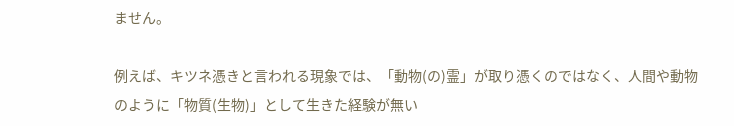ません。

例えば、キツネ憑きと言われる現象では、「動物(の)霊」が取り憑くのではなく、人間や動物のように「物質(生物)」として生きた経験が無い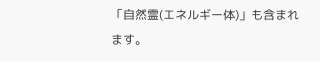「自然霊(エネルギー体)」も含まれます。